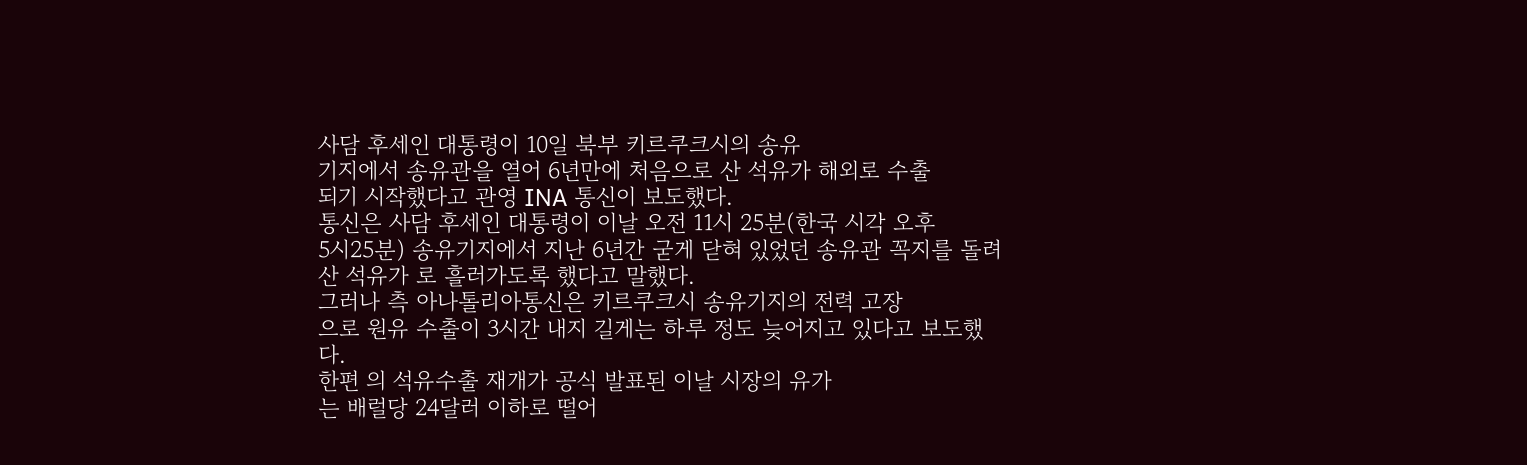사담 후세인 대통령이 10일 북부 키르쿠크시의 송유
기지에서 송유관을 열어 6년만에 처음으로 산 석유가 해외로 수출
되기 시작했다고 관영 INA 통신이 보도했다.
통신은 사담 후세인 대통령이 이날 오전 11시 25분(한국 시각 오후
5시25분) 송유기지에서 지난 6년간 굳게 닫혀 있었던 송유관 꼭지를 돌려
산 석유가 로 흘러가도록 했다고 말했다.
그러나 측 아나톨리아통신은 키르쿠크시 송유기지의 전력 고장
으로 원유 수출이 3시간 내지 길게는 하루 정도 늦어지고 있다고 보도했
다.
한편 의 석유수출 재개가 공식 발표된 이날 시장의 유가
는 배럴당 24달러 이하로 떨어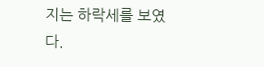지는 하락세를 보였다.